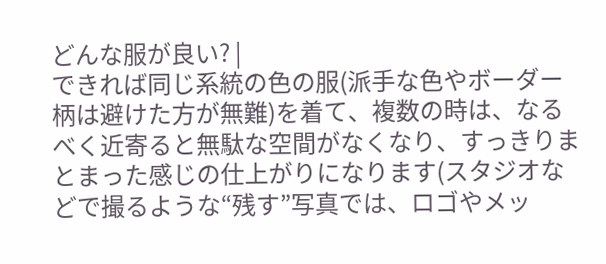どんな服が良い? |
できれば同じ系統の色の服(派手な色やボーダー柄は避けた方が無難)を着て、複数の時は、なるべく近寄ると無駄な空間がなくなり、すっきりまとまった感じの仕上がりになります(スタジオなどで撮るような“残す”写真では、ロゴやメッ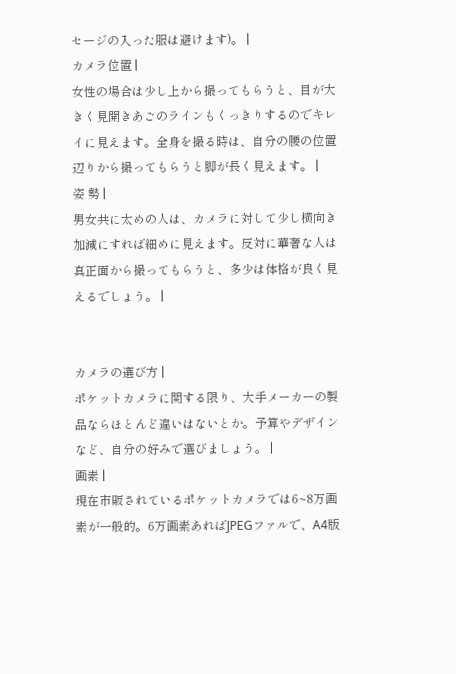セージの入った服は避けます)。 |
カメラ位置 |
女性の場合は少し上から撮ってもらうと、目が大きく見開きあごのラインもくっきりするのでキレイに見えます。全身を撮る時は、自分の腰の位置辺りから撮ってもらうと脚が長く見えます。 |
姿 勢 |
男女共に太めの人は、カメラに対して少し横向き加減にすれば細めに見えます。反対に華奢な人は真正面から撮ってもらうと、多少は体格が良く見えるでしょう。 |


カメラの選び方 |
ポケットカメラに関する限り、大手メーカーの製品ならほとんど違いはないとか。予算やデザインなど、自分の好みで選びましょう。 |
画素 |
現在市販されているポケットカメラでは6~8万画素が一般的。6万画素あればJPEGファルで、A4版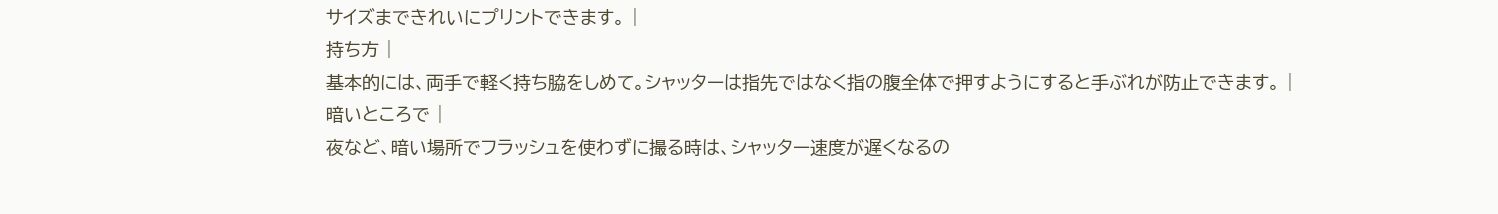サイズまできれいにプリントできます。 |
持ち方 |
基本的には、両手で軽く持ち脇をしめて。シャッターは指先ではなく指の腹全体で押すようにすると手ぶれが防止できます。 |
暗いところで |
夜など、暗い場所でフラッシュを使わずに撮る時は、シャッター速度が遅くなるの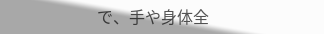で、手や身体全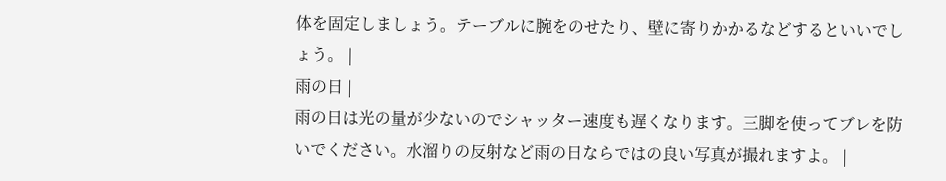体を固定しましょう。テーブルに腕をのせたり、壁に寄りかかるなどするといいでしょう。 |
雨の日 |
雨の日は光の量が少ないのでシャッター速度も遅くなります。三脚を使ってブレを防いでください。水溜りの反射など雨の日ならではの良い写真が撮れますよ。 |